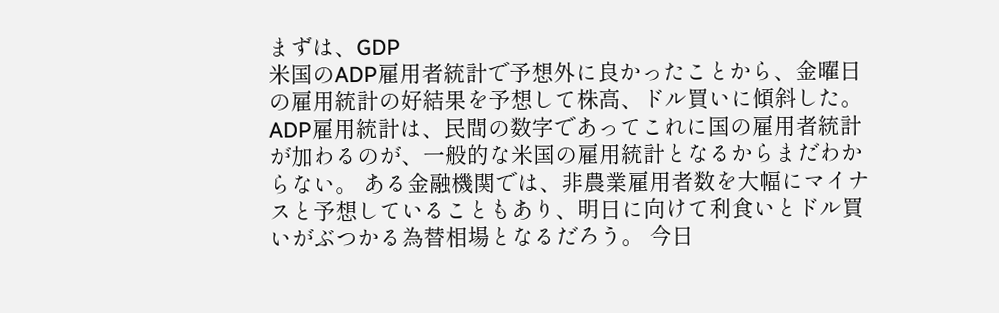まずは、GDP
米国のADP雇用者統計で予想外に良かったことから、金曜日の雇用統計の好結果を予想して株高、ドル買いに傾斜した。 ADP雇用統計は、民間の数字であってこれに国の雇用者統計が加わるのが、一般的な米国の雇用統計となるからまだわからない。 ある金融機関では、非農業雇用者数を大幅にマイナスと予想していることもあり、明日に向けて利食いとドル買いがぶつかる為替相場となるだろう。 今日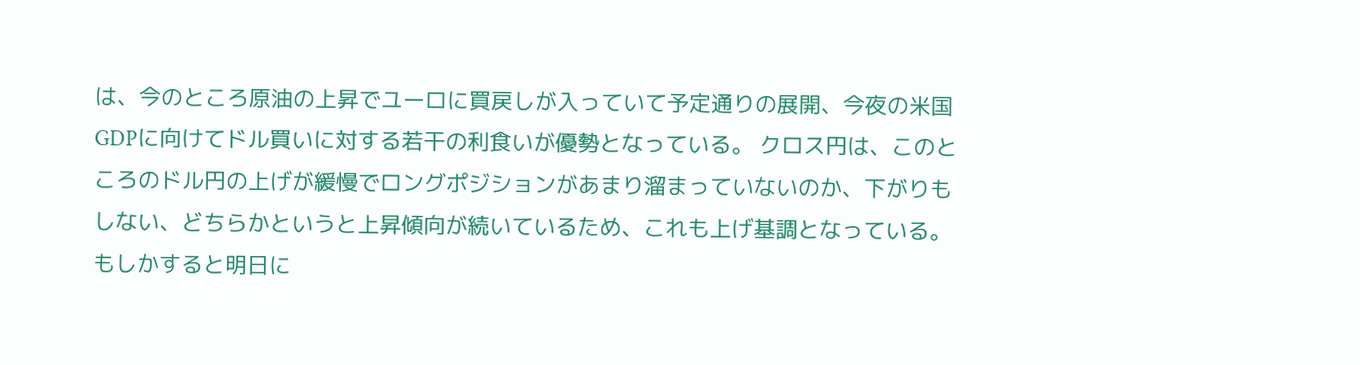は、今のところ原油の上昇でユーロに買戻しが入っていて予定通りの展開、今夜の米国GDPに向けてドル買いに対する若干の利食いが優勢となっている。 クロス円は、このところのドル円の上げが緩慢でロングポジションがあまり溜まっていないのか、下がりもしない、どちらかというと上昇傾向が続いているため、これも上げ基調となっている。 もしかすると明日に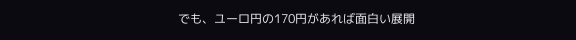でも、ユーロ円の170円があれば面白い展開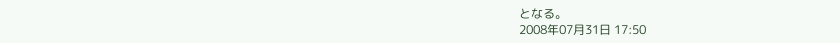となる。
2008年07月31日 17:50